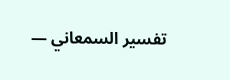تفسير السمعاني —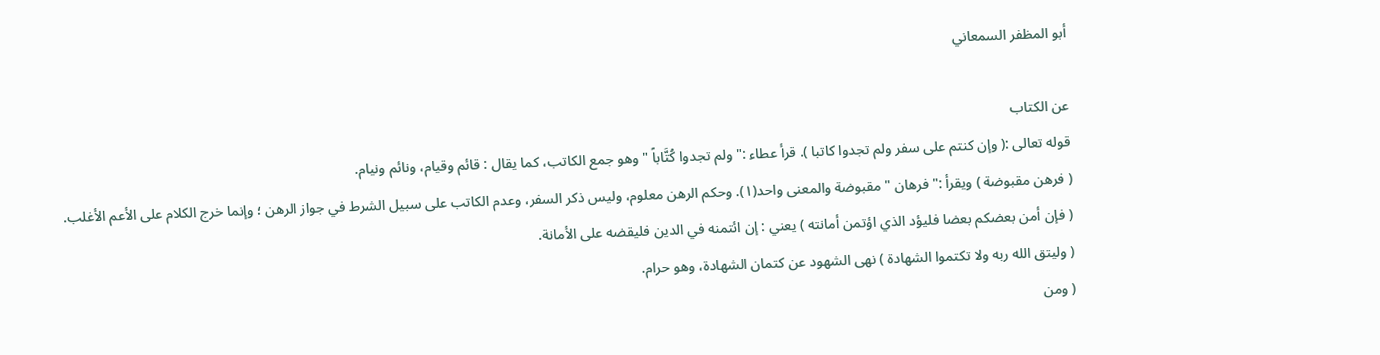أبو المظفر السمعاني

عن الكتاب
قوله تعالى :( وإن كنتم على سفر ولم تجدوا كاتبا ). قرأ عطاء :" ولم تجدوا كُتَّاباً " وهو جمع الكاتب، كما يقال : قائم وقيام، ونائم ونيام.
( فرهن مقبوضة ) ويقرأ :" فرهان " مقبوضة والمعنى واحد(١). وحكم الرهن معلوم، وليس ذكر السفر، وعدم الكاتب على سبيل الشرط في جواز الرهن ؛ وإنما خرج الكلام على الأعم الأغلب.
( فإن أمن بعضكم بعضا فليؤد الذي اؤتمن أمانته ) يعني : إن ائتمنه في الدين فليقضه على الأمانة.
( وليتق الله ربه ولا تكتموا الشهادة ) نهى الشهود عن كتمان الشهادة، وهو حرام.
( ومن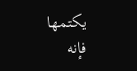يكتمها فإنه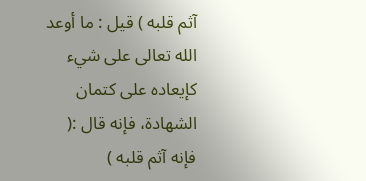آثم قلبه ) قيل : ما أوعد الله تعالى على شيء كإيعاده على كتمان الشهادة، فإنه قال :( فإنه آثم قلبه )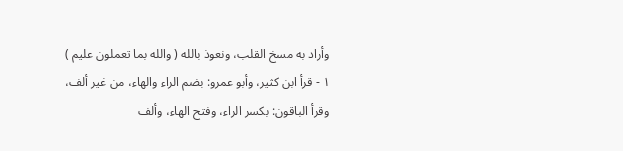وأراد به مسخ القلب، ونعوذ بالله ( والله بما تعملون عليم )
١ - قرأ ابن كثير، وأبو عمرو: بضم الراء والهاء، من غير ألف، وقرأ الباقون: بكسر الراء، وفتح الهاء، وألف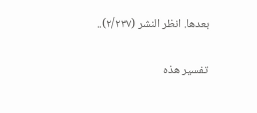بعدها. انظر النشر (٢/٢٣٧)..

تفسير هذه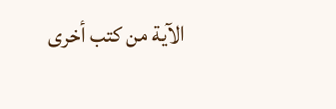الآية من كتب أخرى